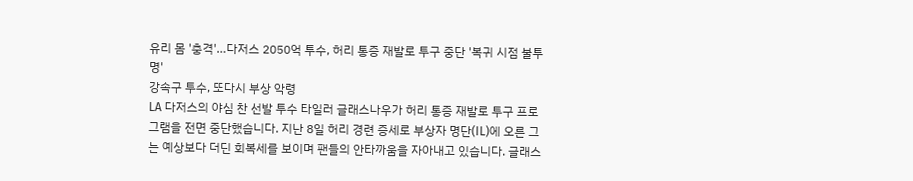유리 몸 '충격'…다저스 2050억 투수, 허리 통증 재발로 투구 중단 '복귀 시점 불투명'
강속구 투수, 또다시 부상 악령
LA 다저스의 야심 찬 선발 투수 타일러 글래스나우가 허리 통증 재발로 투구 프로그램을 전면 중단했습니다. 지난 8일 허리 경련 증세로 부상자 명단(IL)에 오른 그는 예상보다 더딘 회복세를 보이며 팬들의 안타까움을 자아내고 있습니다. 글래스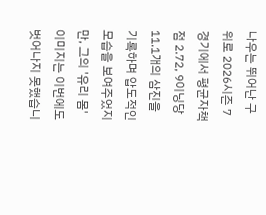나우는 뛰어난 구위로 2026시즌 7경기에서 평균자책점 2.72, 9이닝당 11.1개의 삼진을 기록하며 압도적인 모습을 보여주었지만, 그의 '유리 몸' 이미지는 이번에도 벗어나지 못했습니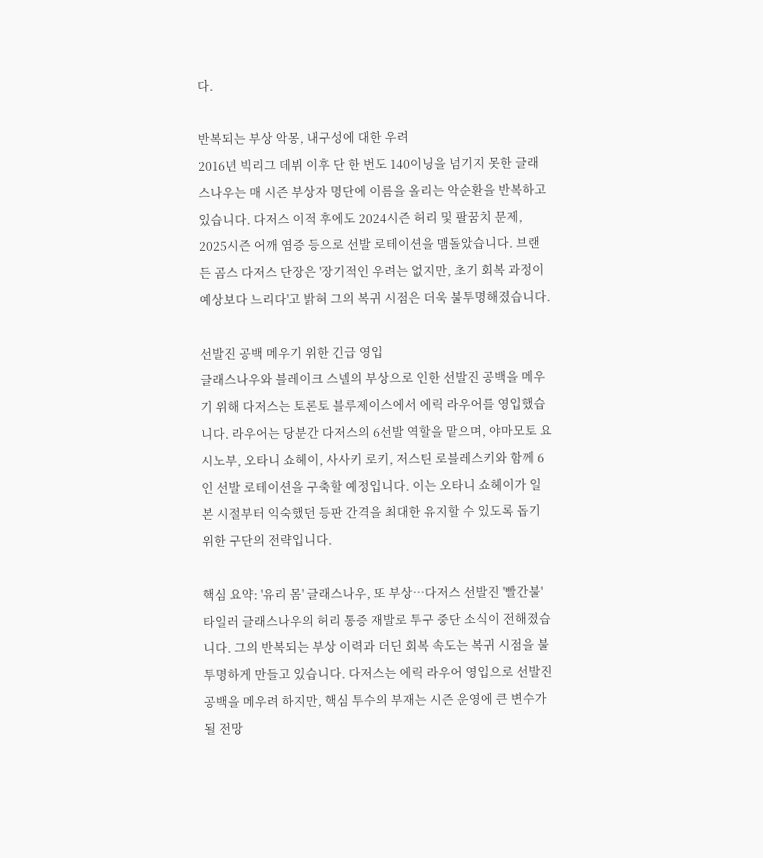다.

반복되는 부상 악몽, 내구성에 대한 우려
2016년 빅리그 데뷔 이후 단 한 번도 140이닝을 넘기지 못한 글래스나우는 매 시즌 부상자 명단에 이름을 올리는 악순환을 반복하고 있습니다. 다저스 이적 후에도 2024시즌 허리 및 팔꿈치 문제, 2025시즌 어깨 염증 등으로 선발 로테이션을 맴돌았습니다. 브랜든 곰스 다저스 단장은 '장기적인 우려는 없지만, 초기 회복 과정이 예상보다 느리다'고 밝혀 그의 복귀 시점은 더욱 불투명해졌습니다.

선발진 공백 메우기 위한 긴급 영입
글래스나우와 블레이크 스넬의 부상으로 인한 선발진 공백을 메우기 위해 다저스는 토론토 블루제이스에서 에릭 라우어를 영입했습니다. 라우어는 당분간 다저스의 6선발 역할을 맡으며, 야마모토 요시노부, 오타니 쇼헤이, 사사키 로키, 저스틴 로블레스키와 함께 6인 선발 로테이션을 구축할 예정입니다. 이는 오타니 쇼헤이가 일본 시절부터 익숙했던 등판 간격을 최대한 유지할 수 있도록 돕기 위한 구단의 전략입니다.

핵심 요약: '유리 몸' 글래스나우, 또 부상…다저스 선발진 '빨간불'
타일러 글래스나우의 허리 통증 재발로 투구 중단 소식이 전해졌습니다. 그의 반복되는 부상 이력과 더딘 회복 속도는 복귀 시점을 불투명하게 만들고 있습니다. 다저스는 에릭 라우어 영입으로 선발진 공백을 메우려 하지만, 핵심 투수의 부재는 시즌 운영에 큰 변수가 될 전망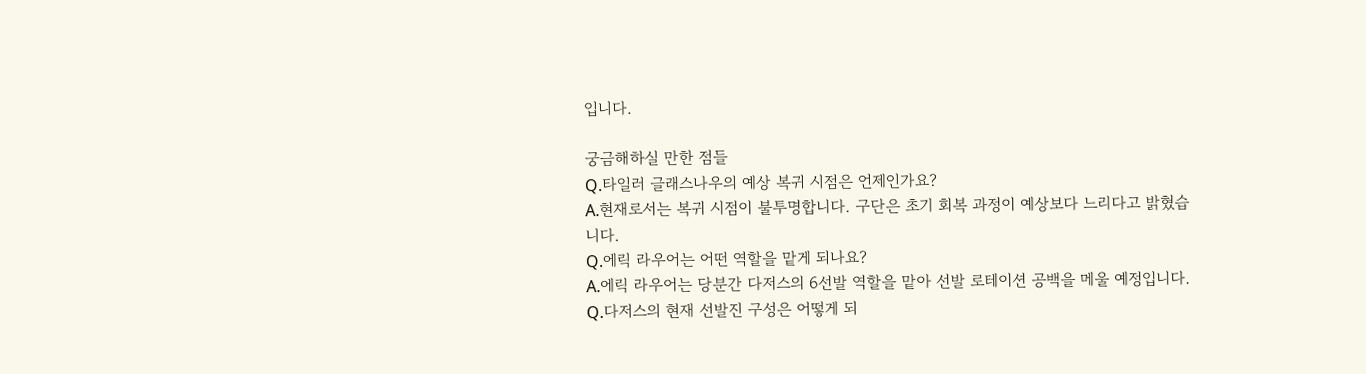입니다.

궁금해하실 만한 점들
Q.타일러 글래스나우의 예상 복귀 시점은 언제인가요?
A.현재로서는 복귀 시점이 불투명합니다. 구단은 초기 회복 과정이 예상보다 느리다고 밝혔습니다.
Q.에릭 라우어는 어떤 역할을 맡게 되나요?
A.에릭 라우어는 당분간 다저스의 6선발 역할을 맡아 선발 로테이션 공백을 메울 예정입니다.
Q.다저스의 현재 선발진 구성은 어떻게 되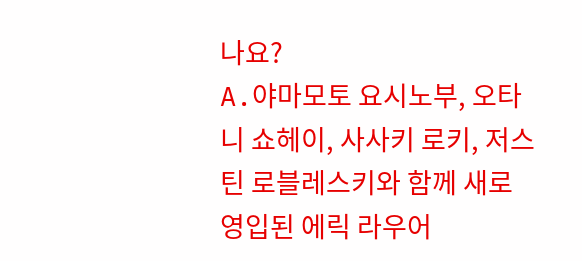나요?
A.야마모토 요시노부, 오타니 쇼헤이, 사사키 로키, 저스틴 로블레스키와 함께 새로 영입된 에릭 라우어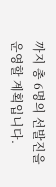까지 총 6명의 선발진을 운영할 계획입니다.